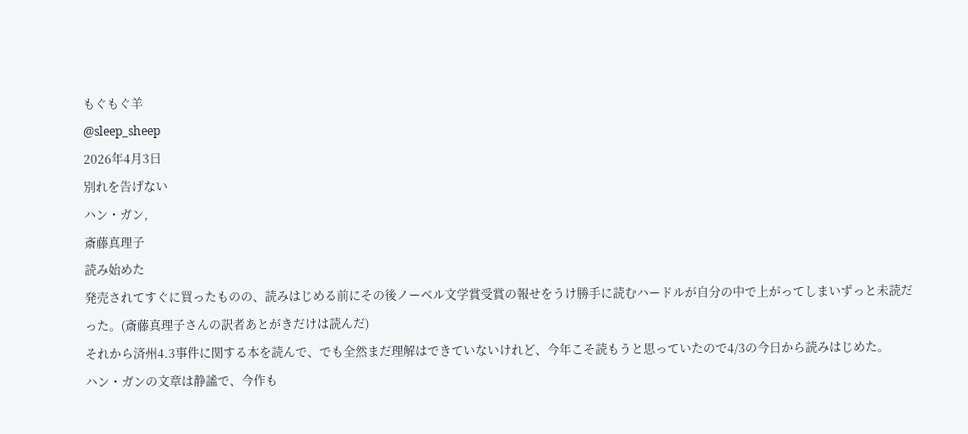もぐもぐ羊
@sleep_sheep
2026年4月3日
別れを告げない
ハン・ガン,
斎藤真理子
読み始めた
発売されてすぐに買ったものの、読みはじめる前にその後ノーベル文学賞受賞の報せをうけ勝手に読むハードルが自分の中で上がってしまいずっと未読だった。(斎藤真理子さんの訳者あとがきだけは読んだ)
それから済州4.3事件に関する本を読んで、でも全然まだ理解はできていないけれど、今年こそ読もうと思っていたので4/3の今日から読みはじめた。
ハン・ガンの文章は静謐で、今作も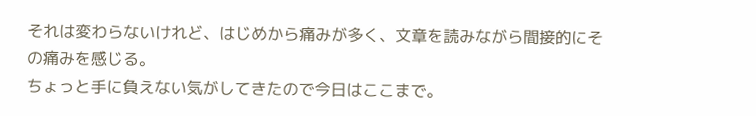それは変わらないけれど、はじめから痛みが多く、文章を読みながら間接的にその痛みを感じる。
ちょっと手に負えない気がしてきたので今日はここまで。